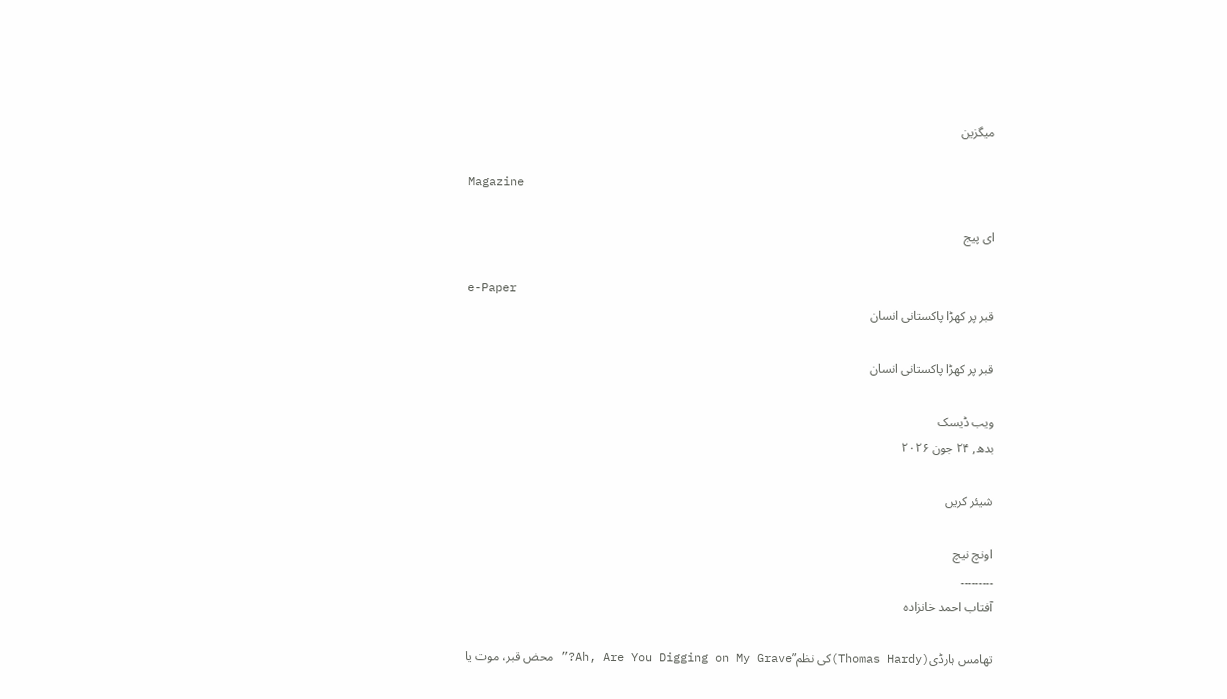میگزین

Magazine

ای پیج

e-Paper
قبر پر کھڑا پاکستانی انسان

قبر پر کھڑا پاکستانی انسان

ویب ڈیسک
بدھ, ۲۴ جون ۲۰۲۶

شیئر کریں

اونچ نیچ
۔۔۔۔۔۔۔۔۔
آفتاب احمد خانزادہ

تھامس ہارڈی(Thomas Hardy)کی نظم”Ah, Are You Digging on My Grave?” محض قبر، موت یا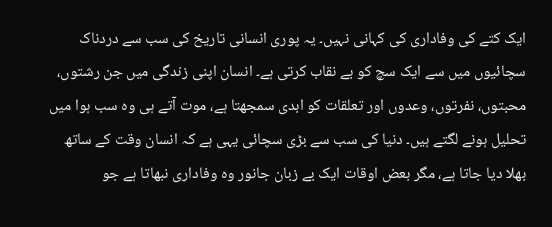ایک کتے کی وفاداری کی کہانی نہیں۔ یہ پوری انسانی تاریخ کی سب سے دردناک سچائیوں میں سے ایک سچ کو بے نقاب کرتی ہے۔ انسان اپنی زندگی میں جن رشتوں، محبتوں، نفرتوں، وعدوں اور تعلقات کو ابدی سمجھتا ہے، موت آتے ہی وہ سب ہوا میں تحلیل ہونے لگتے ہیں۔ دنیا کی سب سے بڑی سچائی یہی ہے کہ انسان وقت کے ساتھ بھلا دیا جاتا ہے، مگر بعض اوقات ایک بے زبان جانور وہ وفاداری نبھاتا ہے جو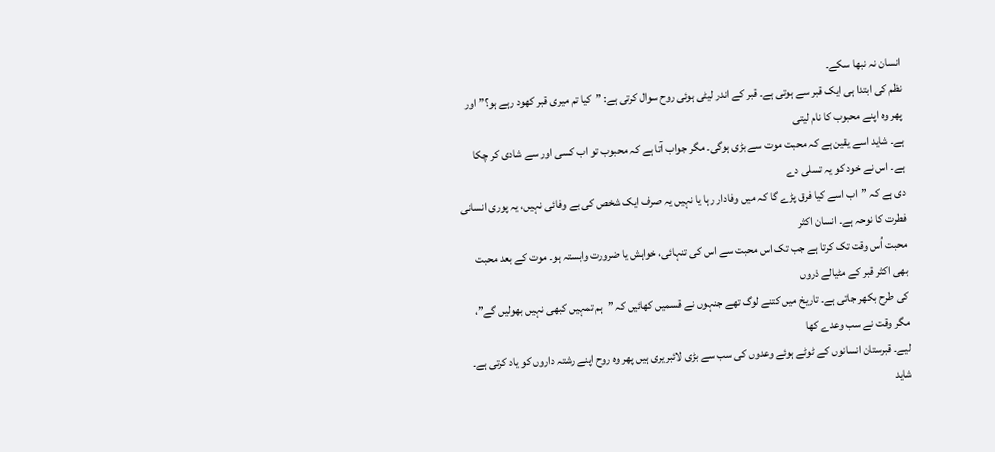انسان نہ نبھا سکے۔
نظم کی ابتدا ہی ایک قبر سے ہوتی ہے۔ قبر کے اندر لیٹی ہوئی روح سوال کرتی ہے: ”کیا تم میری قبر کھود رہے ہو؟” اور پھر وہ اپنے محبوب کا نام لیتی
ہے۔ شاید اسے یقین ہے کہ محبت موت سے بڑی ہوگی۔ مگر جواب آتا ہے کہ محبوب تو اب کسی اور سے شادی کر چکا ہے۔ اس نے خود کو یہ تسلی دے
دی ہے کہ ”اب اسے کیا فرق پڑے گا کہ میں وفادار رہا یا نہیں یہ صرف ایک شخص کی بے وفائی نہیں، یہ پوری انسانی فطرت کا نوحہ ہے۔ انسان اکثر
محبت اُس وقت تک کرتا ہے جب تک اس محبت سے اس کی تنہائی، خواہش یا ضرورت وابستہ ہو۔ موت کے بعد محبت بھی اکثر قبر کے مٹیالے ذروں
کی طرح بکھر جاتی ہے۔ تاریخ میں کتنے لوگ تھے جنہوں نے قسمیں کھائیں کہ ”ہم تمہیں کبھی نہیں بھولیں گے”، مگر وقت نے سب وعدے کھا
لیے۔ قبرستان انسانوں کے ٹوٹے ہوئے وعدوں کی سب سے بڑی لائبریری ہیں پھر وہ روح اپنے رشتہ داروں کو یاد کرتی ہے۔ شاید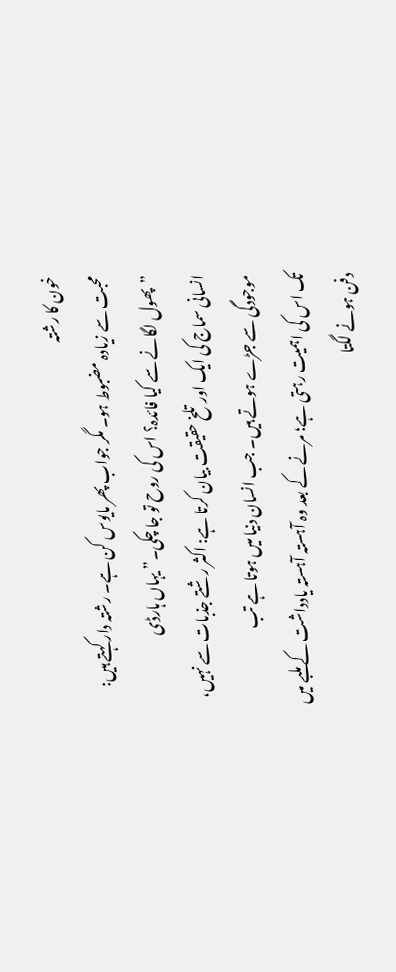خون کا رشتہ
محبت سے زیادہ مضبوط ہو۔ مگر جواب پھر مایوس کن ہے۔ رشتہ دار کہتے ہیں: ”پھول لگانے سے کیا فائدہ؟ اس کی روح تو جا چکی۔” یہاں ہارڈی
انسانی سماج کی ایک اور تلخ حقیقت بیان کرتا ہے: اکثر رشتے جذبات سے نہیں، موجودگی سے جڑے ہوتے ہیں۔ جب انسان دنیا میں ہوتا ہے تب
تک اس کی اہمیت رہتی ہے؛ مرنے کے بعد وہ آہستہ آہستہ یادداشت کے ملبے میں دفن ہونے لگتا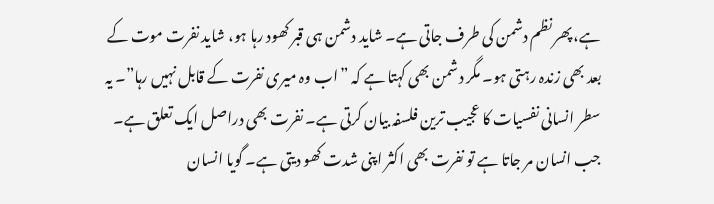ہے، پھر نظم دشمن کی طرف جاتی ہے۔ شاید دشمن ہی قبر کھود رہا ہو، شاید نفرت موت کے بعد بھی زندہ رہتی ہو۔ مگر دشمن بھی کہتا ہے کہ ”اب وہ میری نفرت کے قابل نہیں رہا”۔ یہ سطر انسانی نفسیات کا عجیب ترین فلسفہ بیان کرتی ہے۔ نفرت بھی دراصل ایک تعلق ہے۔ جب انسان مر جاتا ہے تو نفرت بھی اکثر اپنی شدت کھو دیتی ہے۔ گویا انسان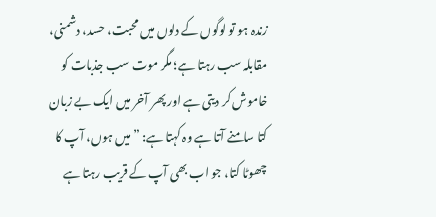زندہ ہو تو لوگوں کے دلوں میں محبت، حسد، دشمنی، مقابلہ سب رہتا ہے؛ مگر موت سب جذبات کو خاموش کر دیتی ہے اور پھر آخر میں ایک بے زبان کتا سامنے آتا ہے وہ کہتا ہے: ”میں ہوں، آپ کا چھوٹا کتا، جو اب بھی آپ کے قریب رہتا ہے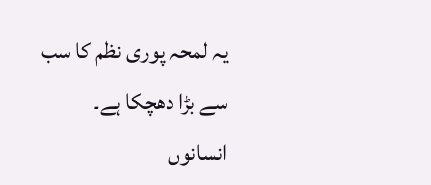یہ لمحہ پوری نظم کا سب سے بڑا دھچکا ہے۔
انسانوں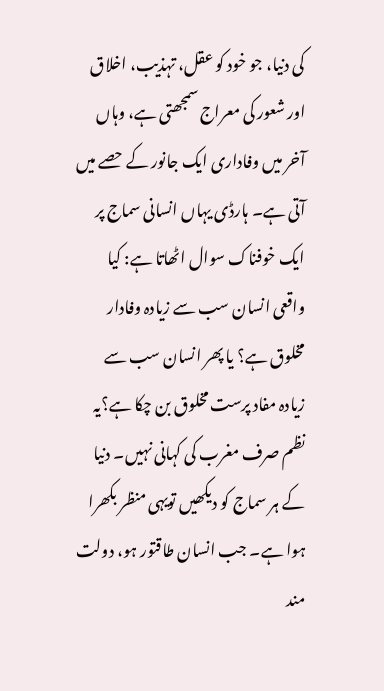کی دنیا، جو خود کو عقل، تہذیب، اخلاق اور شعور کی معراج سمجھتی ہے، وہاں آخر میں وفاداری ایک جانور کے حصے میں آتی ہے۔ ہارڈی یہاں انسانی سماج پر ایک خوفناک سوال اٹھاتا ہے: کیا واقعی انسان سب سے زیادہ وفادار مخلوق ہے؟ یا پھر انسان سب سے زیادہ مفاد پرست مخلوق بن چکا ہے؟یہ نظم صرف مغرب کی کہانی نہیں۔ دنیا کے ہر سماج کو دیکھیں تویہی منظر بکھرا ہوا ہے۔ جب انسان طاقتور ہو، دولت مند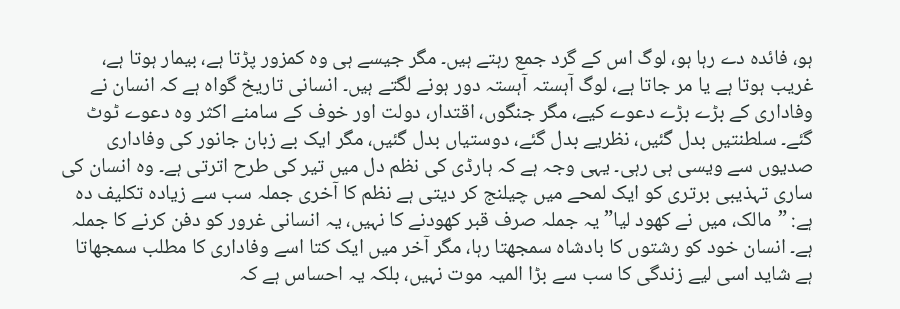ہو، فائدہ دے رہا ہو، لوگ اس کے گرد جمع رہتے ہیں۔ مگر جیسے ہی وہ کمزور پڑتا ہے، بیمار ہوتا ہے، غریب ہوتا ہے یا مر جاتا ہے، لوگ آہستہ آہستہ دور ہونے لگتے ہیں۔ انسانی تاریخ گواہ ہے کہ انسان نے وفاداری کے بڑے بڑے دعوے کیے، مگر جنگوں، اقتدار، دولت اور خوف کے سامنے اکثر وہ دعوے ٹوٹ گئے۔ سلطنتیں بدل گئیں، نظریے بدل گئے، دوستیاں بدل گئیں، مگر ایک بے زبان جانور کی وفاداری صدیوں سے ویسی ہی رہی۔ یہی وجہ ہے کہ ہارڈی کی نظم دل میں تیر کی طرح اترتی ہے۔ وہ انسان کی ساری تہذیبی برتری کو ایک لمحے میں چیلنج کر دیتی ہے نظم کا آخری جملہ سب سے زیادہ تکلیف دہ ہے: ”مالک، میں نے کھود لیا”یہ جملہ صرف قبر کھودنے کا نہیں، یہ انسانی غرور کو دفن کرنے کا جملہ ہے۔ انسان خود کو رشتوں کا بادشاہ سمجھتا رہا، مگر آخر میں ایک کتا اسے وفاداری کا مطلب سمجھاتا ہے شاید اسی لیے زندگی کا سب سے بڑا المیہ موت نہیں، بلکہ یہ احساس ہے کہ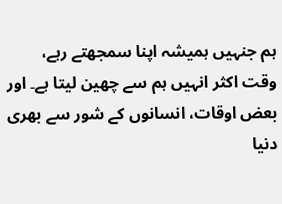ہم جنہیں ہمیشہ اپنا سمجھتے رہے، وقت اکثر انہیں ہم سے چھین لیتا ہے۔ اور بعض اوقات، انسانوں کے شور سے بھری دنیا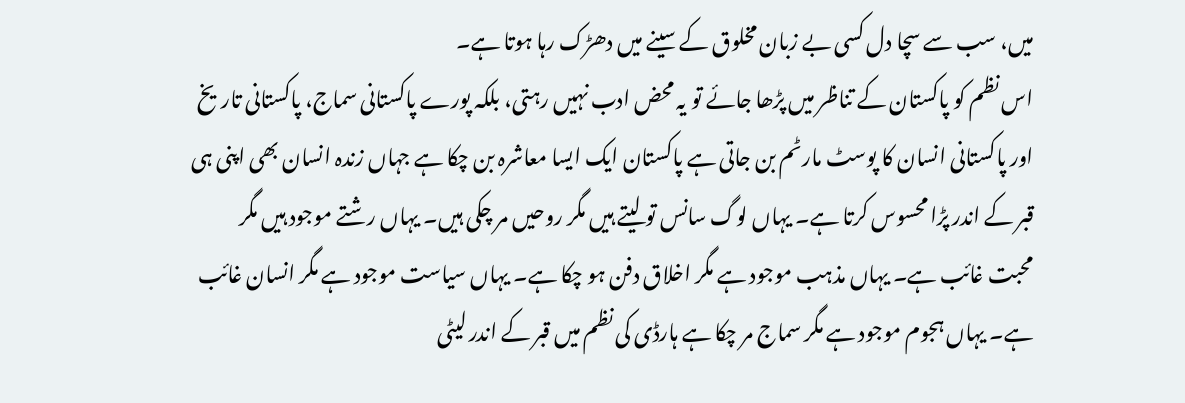میں، سب سے سچا دل کسی بے زبان مخلوق کے سینے میں دھڑک رہا ہوتا ہے۔
اس نظم کو پاکستان کے تناظر میں پڑھا جائے تو یہ محض ادب نہیں رہتی، بلکہ پورے پاکستانی سماج، پاکستانی تاریخ اور پاکستانی انسان کا پوسٹ مارٹم بن جاتی ہے پاکستان ایک ایسا معاشرہ بن چکا ہے جہاں زندہ انسان بھی اپنی ہی قبر کے اندر پڑا محسوس کرتا ہے۔ یہاں لوگ سانس تو لیتے ہیں مگر روحیں مر چکی ہیں۔ یہاں رشتے موجود ہیں مگر محبت غائب ہے۔ یہاں مذہب موجود ہے مگر اخلاق دفن ہو چکا ہے۔ یہاں سیاست موجود ہے مگر انسان غائب ہے۔ یہاں ہجوم موجود ہے مگر سماج مر چکا ہے ہارڈی کی نظم میں قبر کے اندر لیٹی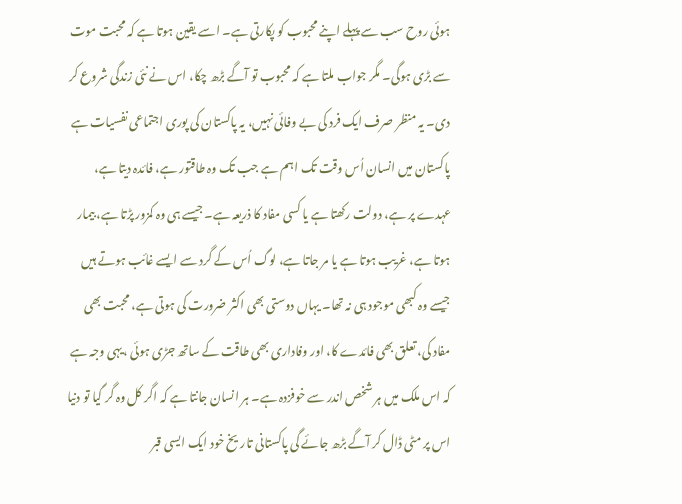ہوئی روح سب سے پہلے اپنے محبوب کو پکارتی ہے۔ اسے یقین ہوتا ہے کہ محبت موت سے بڑی ہوگی۔ مگر جواب ملتا ہے کہ محبوب تو آگے بڑھ چکا، اس نے نئی زندگی شروع کر دی۔ یہ منظر صرف ایک فرد کی بے وفائی نہیں، یہ پاکستان کی پوری اجتماعی نفسیات ہے پاکستان میں انسان اُس وقت تک اہم ہے جب تک وہ طاقتور ہے، فائدہ دیتا ہے، عہدے پر ہے، دولت رکھتا ہے یا کسی مفاد کا ذریعہ ہے۔ جیسے ہی وہ کمزور پڑتا ہے، بیمار ہوتا ہے، غریب ہوتا ہے یا مر جاتا ہے، لوگ اُس کے گرد سے ایسے غائب ہوتے ہیں جیسے وہ کبھی موجود ہی نہ تھا۔ یہاں دوستی بھی اکثر ضرورت کی ہوتی ہے، محبت بھی مفاد کی، تعلق بھی فائدے کا، اور وفاداری بھی طاقت کے ساتھ جڑی ہوئی ،یہی وجہ ہے کہ اس ملک میں ہر شخص اندر سے خوفزدہ ہے۔ ہر انسان جانتا ہے کہ اگر کل وہ گر گیا تو دنیا اس پر مٹی ڈال کر آگے بڑھ جائے گی پاکستانی تاریخ خود ایک ایسی قبر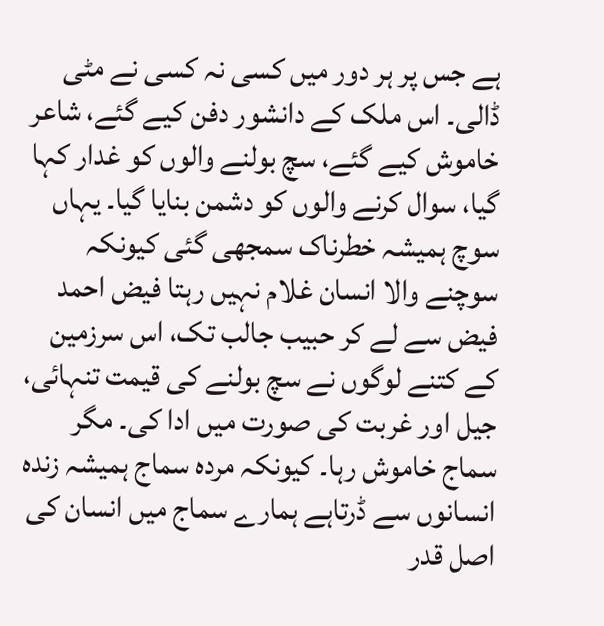ہے جس پر ہر دور میں کسی نہ کسی نے مٹی ڈالی۔ اس ملک کے دانشور دفن کیے گئے، شاعر خاموش کیے گئے، سچ بولنے والوں کو غدار کہا گیا، سوال کرنے والوں کو دشمن بنایا گیا۔ یہاں سوچ ہمیشہ خطرناک سمجھی گئی کیونکہ سوچنے والا انسان غلام نہیں رہتا فیض احمد فیض سے لے کر حبیب جالب تک، اس سرزمین کے کتنے لوگوں نے سچ بولنے کی قیمت تنہائی، جیل اور غربت کی صورت میں ادا کی۔ مگر سماج خاموش رہا۔ کیونکہ مردہ سماج ہمیشہ زندہ انسانوں سے ڈرتاہے ہمارے سماج میں انسان کی اصل قدر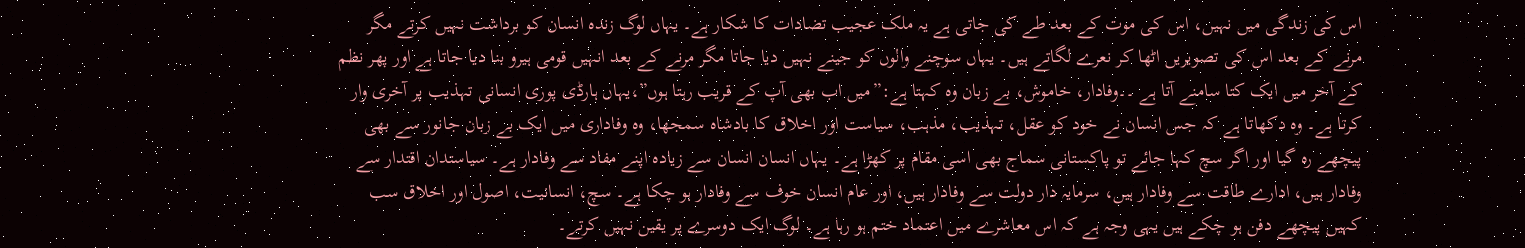اس کی زندگی میں نہیں، اس کی موت کے بعد طے کی جاتی ہے یہ ملک عجیب تضادات کا شکار ہے۔ یہاں لوگ زندہ انسان کو برداشت نہیں کرتے مگر مرنے کے بعد اس کی تصویریں اٹھا کر نعرے لگاتے ہیں۔ یہاں سوچنے والوں کو جینے نہیں دیا جاتا مگر مرنے کے بعد انہیں قومی ہیرو بنا دیا جاتا ہے اور پھر نظم کے آخر میں ایک کتا سامنے آتا ہے ۔۔وفادار، خاموش، بے زبان وہ کہتا ہے:”میں اب بھی آپ کے قریب رہتا ہوں”،یہاں ہارڈی پوری انسانی تہذیب پر آخری وار کرتا ہے۔ وہ دکھاتا ہے کہ جس انسان نے خود کو عقل، تہذیب، مذہب، سیاست اور اخلاق کا بادشاہ سمجھا، وہ وفاداری میں ایک بے زبان جانور سے بھی پیچھے رہ گیا اور اگر سچ کہا جائے تو پاکستانی سماج بھی اسی مقام پر کھڑا ہے۔ یہاں انسان انسان سے زیادہ اپنے مفاد سے وفادار ہے۔ سیاستدان اقتدار سے وفادار ہیں، ادارے طاقت سے وفادار ہیں، سرمایہ دار دولت سے وفادار ہیں، اور عام انسان خوف سے وفادار ہو چکا ہے۔ سچ، انسانیت، اصول اور اخلاق سب کہیں پیچھے دفن ہو چکے ہیں یہی وجہ ہے کہ اس معاشرے میں اعتماد ختم ہو رہا ہے۔ لوگ ایک دوسرے پر یقین نہیں کرتے۔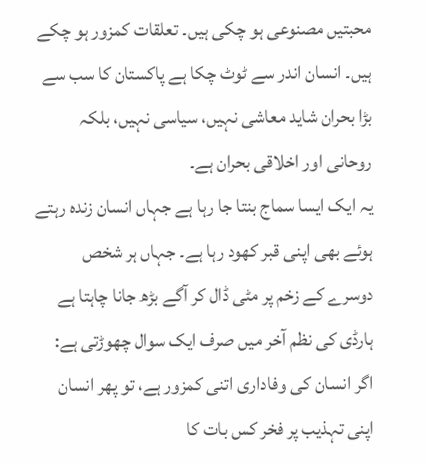محبتیں مصنوعی ہو چکی ہیں۔ تعلقات کمزور ہو چکے ہیں۔ انسان اندر سے ٹوٹ چکا ہے پاکستان کا سب سے بڑا بحران شاید معاشی نہیں، سیاسی نہیں، بلکہ روحانی اور اخلاقی بحران ہے۔
یہ ایک ایسا سماج بنتا جا رہا ہے جہاں انسان زندہ رہتے ہوئے بھی اپنی قبر کھود رہا ہے۔ جہاں ہر شخص دوسرے کے زخم پر مٹی ڈال کر آگے بڑھ جانا چاہتا ہے ہارڈی کی نظم آخر میں صرف ایک سوال چھوڑتی ہے: اگر انسان کی وفاداری اتنی کمزور ہے، تو پھر انسان اپنی تہذیب پر فخر کس بات کا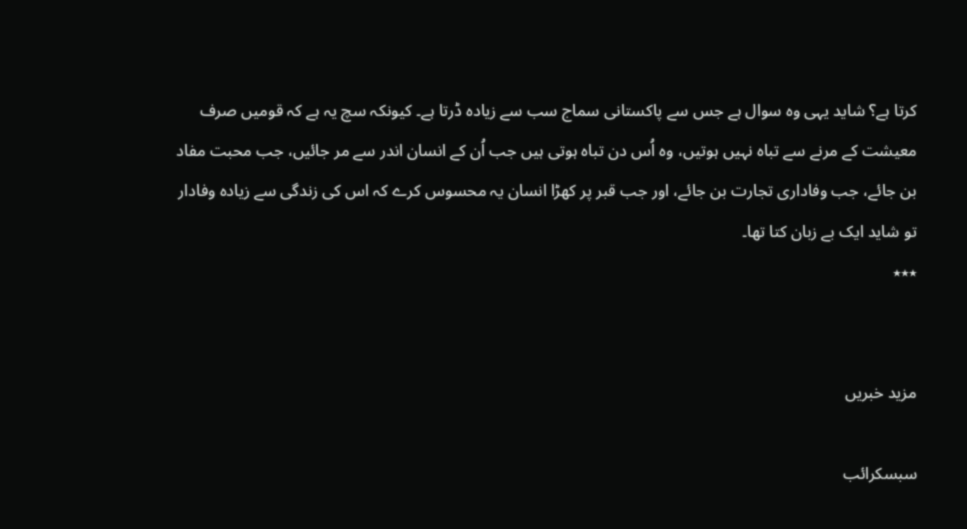کرتا ہے؟ شاید یہی وہ سوال ہے جس سے پاکستانی سماج سب سے زیادہ ڈرتا ہے۔ کیونکہ سچ یہ ہے کہ قومیں صرف معیشت کے مرنے سے تباہ نہیں ہوتیں، وہ اُس دن تباہ ہوتی ہیں جب اُن کے انسان اندر سے مر جائیں، جب محبت مفاد بن جائے، جب وفاداری تجارت بن جائے، اور جب قبر پر کھڑا انسان یہ محسوس کرے کہ اس کی زندگی سے زیادہ وفادار تو شاید ایک بے زبان کتا تھا۔
٭٭٭


مزید خبریں

سبسکرائب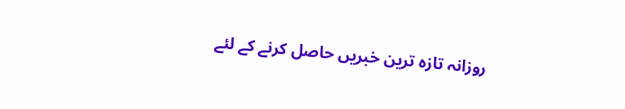روزانہ تازہ ترین خبریں حاصل کرنے کے لئے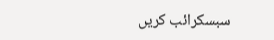سبسکرائب کریں